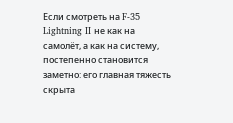Если смотреть на F-35 Lightning II не как на самолёт, а как на систему, постепенно становится заметно: его главная тяжесть скрыта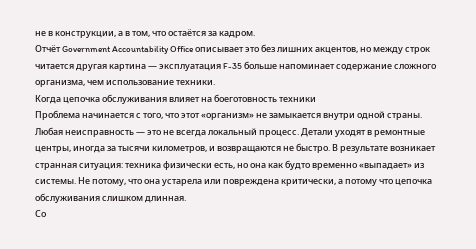не в конструкции, а в том, что остаётся за кадром.
Отчёт Government Accountability Office описывает это без лишних акцентов, но между строк читается другая картина — эксплуатация F-35 больше напоминает содержание сложного организма, чем использование техники.
Когда цепочка обслуживания влияет на боеготовность техники
Проблема начинается с того, что этот «организм» не замыкается внутри одной страны. Любая неисправность — это не всегда локальный процесс. Детали уходят в ремонтные центры, иногда за тысячи километров, и возвращаются не быстро. В результате возникает странная ситуация: техника физически есть, но она как будто временно «выпадает» из системы. Не потому, что она устарела или повреждена критически, а потому что цепочка обслуживания слишком длинная.
Со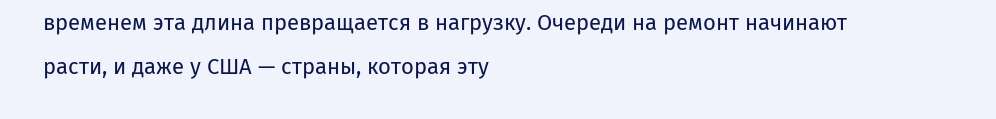временем эта длина превращается в нагрузку. Очереди на ремонт начинают расти, и даже у США — страны, которая эту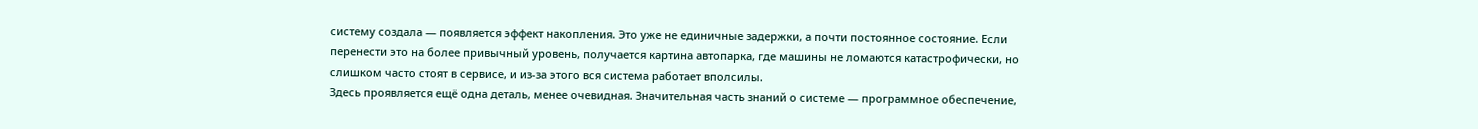систему создала — появляется эффект накопления. Это уже не единичные задержки, а почти постоянное состояние. Если перенести это на более привычный уровень, получается картина автопарка, где машины не ломаются катастрофически, но слишком часто стоят в сервисе, и из-за этого вся система работает вполсилы.
Здесь проявляется ещё одна деталь, менее очевидная. Значительная часть знаний о системе — программное обеспечение,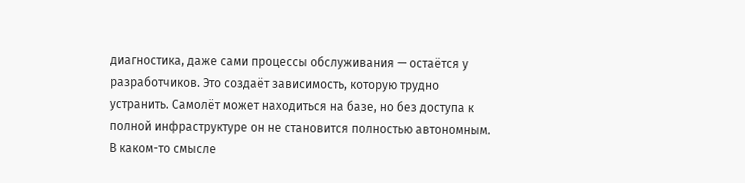диагностика, даже сами процессы обслуживания — остаётся у разработчиков. Это создаёт зависимость, которую трудно устранить. Самолёт может находиться на базе, но без доступа к полной инфраструктуре он не становится полностью автономным. В каком-то смысле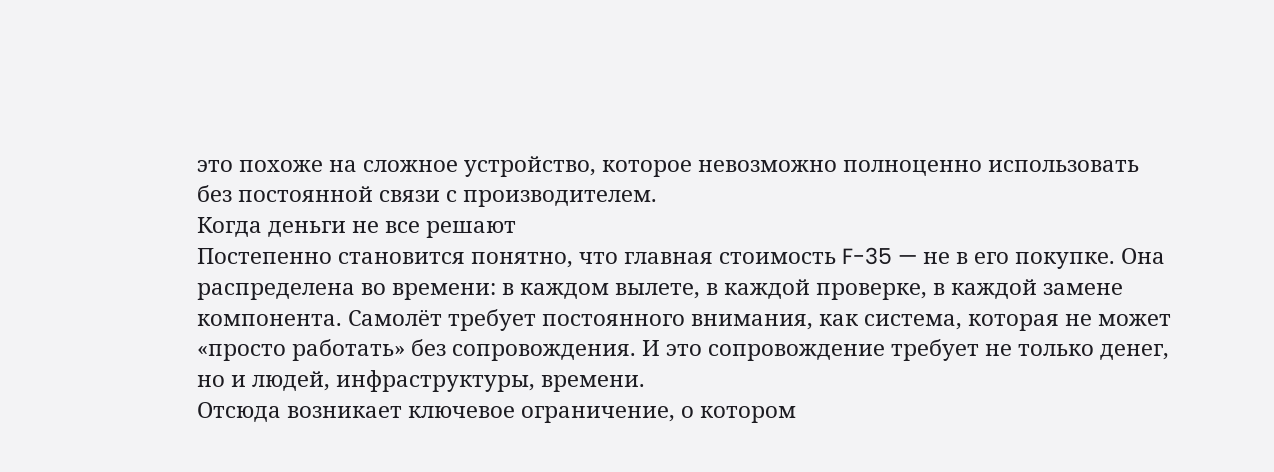это похоже на сложное устройство, которое невозможно полноценно использовать без постоянной связи с производителем.
Когда деньги не все решают
Постепенно становится понятно, что главная стоимость F-35 — не в его покупке. Она распределена во времени: в каждом вылете, в каждой проверке, в каждой замене компонента. Самолёт требует постоянного внимания, как система, которая не может «просто работать» без сопровождения. И это сопровождение требует не только денег, но и людей, инфраструктуры, времени.
Отсюда возникает ключевое ограничение, о котором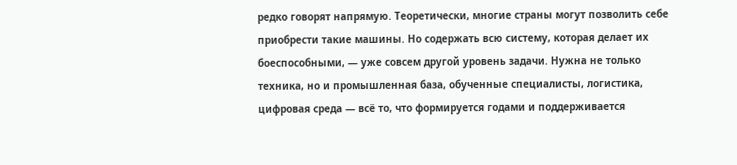редко говорят напрямую. Теоретически, многие страны могут позволить себе приобрести такие машины. Но содержать всю систему, которая делает их боеспособными, — уже совсем другой уровень задачи. Нужна не только техника, но и промышленная база, обученные специалисты, логистика, цифровая среда — всё то, что формируется годами и поддерживается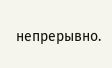непрерывно.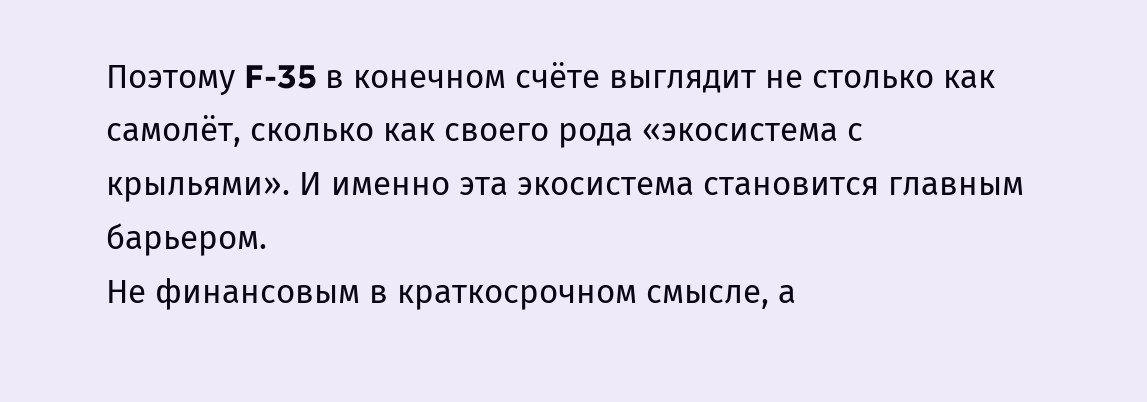Поэтому F-35 в конечном счёте выглядит не столько как самолёт, сколько как своего рода «экосистема с крыльями». И именно эта экосистема становится главным барьером.
Не финансовым в краткосрочном смысле, а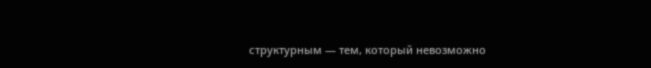структурным — тем, который невозможно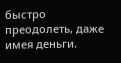быстро преодолеть, даже имея деньги.